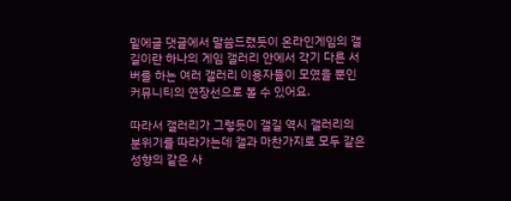밑에글 댓글에서 말씀드렸듯이 온라인게임의 갤길이란 하나의 게임 갤러리 안에서 각기 다른 서버를 하는 여러 갤러리 이용자들이 모였을 뿐인 커뮤니티의 연장선으로 볼 수 있어요.

따라서 갤러리가 그렇듯이 갤길 역시 갤러리의 분위기를 따라가는데 갤과 마찬가지로 모두 같은 성향의 같은 사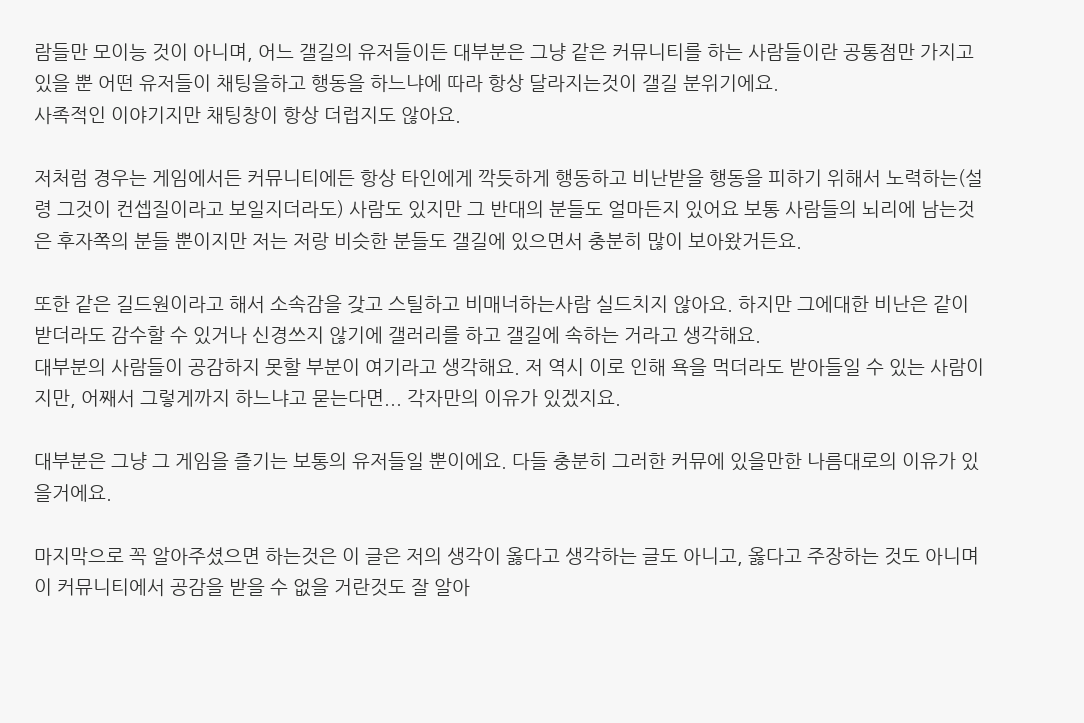람들만 모이능 것이 아니며, 어느 갤길의 유저들이든 대부분은 그냥 같은 커뮤니티를 하는 사람들이란 공통점만 가지고 있을 뿐 어떤 유저들이 채팅을하고 행동을 하느냐에 따라 항상 달라지는것이 갤길 분위기에요.
사족적인 이야기지만 채팅창이 항상 더럽지도 않아요.

저처럼 경우는 게임에서든 커뮤니티에든 항상 타인에게 깍듯하게 행동하고 비난받을 행동을 피하기 위해서 노력하는(설령 그것이 컨셉질이라고 보일지더라도) 사람도 있지만 그 반대의 분들도 얼마든지 있어요 보통 사람들의 뇌리에 남는것은 후자쪽의 분들 뿐이지만 저는 저랑 비슷한 분들도 갤길에 있으면서 충분히 많이 보아왔거든요.

또한 같은 길드원이라고 해서 소속감을 갖고 스틸하고 비매너하는사람 실드치지 않아요. 하지만 그에대한 비난은 같이 받더라도 감수할 수 있거나 신경쓰지 않기에 갤러리를 하고 갤길에 속하는 거라고 생각해요.
대부분의 사람들이 공감하지 못할 부분이 여기라고 생각해요. 저 역시 이로 인해 욕을 먹더라도 받아들일 수 있는 사람이지만, 어째서 그렇게까지 하느냐고 묻는다면... 각자만의 이유가 있겠지요.

대부분은 그냥 그 게임을 즐기는 보통의 유저들일 뿐이에요. 다들 충분히 그러한 커뮤에 있을만한 나름대로의 이유가 있을거에요.

마지막으로 꼭 알아주셨으면 하는것은 이 글은 저의 생각이 옳다고 생각하는 글도 아니고, 옳다고 주장하는 것도 아니며 이 커뮤니티에서 공감을 받을 수 없을 거란것도 잘 알아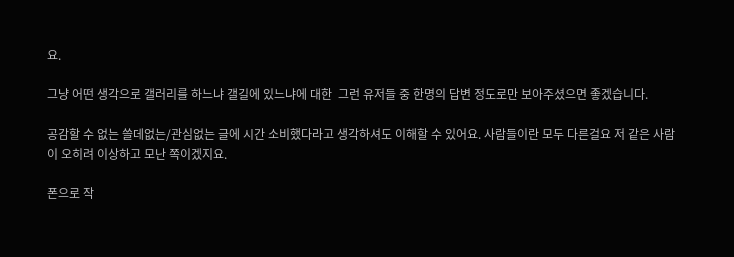요.

그냥 어떤 생각으로 갤러리를 하느냐 갤길에 있느냐에 대한  그런 유저들 중 한명의 답변 정도로만 보아주셨으면 좋겠습니다.

공감할 수 없는 쓸데없는/관심없는 글에 시간 소비했다라고 생각하셔도 이해할 수 있어요. 사람들이란 모두 다른걸요 저 같은 사람이 오히려 이상하고 모난 쪽이겠지요.

폰으로 작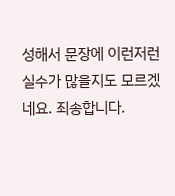성해서 문장에 이런저런 실수가 많을지도 모르겠네요. 죄송합니다.